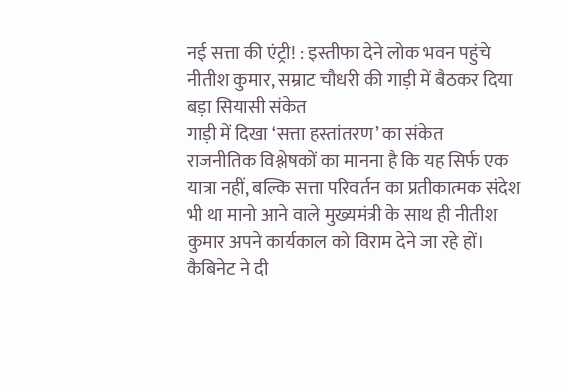नई सत्ता की एंट्री! : इस्तीफा देने लोक भवन पहुंचे नीतीश कुमार, सम्राट चौधरी की गाड़ी में बैठकर दिया बड़ा सियासी संकेत
गाड़ी में दिखा ‘सत्ता हस्तांतरण’ का संकेत
राजनीतिक विश्लेषकों का मानना है कि यह सिर्फ एक यात्रा नहीं, बल्कि सत्ता परिवर्तन का प्रतीकात्मक संदेश भी था मानो आने वाले मुख्यमंत्री के साथ ही नीतीश कुमार अपने कार्यकाल को विराम देने जा रहे हों।
कैबिनेट ने दी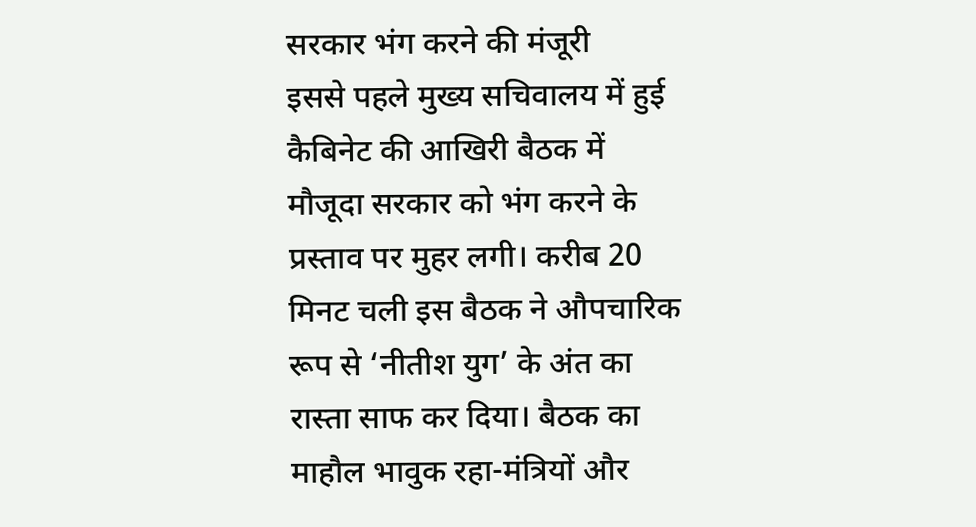सरकार भंग करने की मंजूरी
इससे पहले मुख्य सचिवालय में हुई कैबिनेट की आखिरी बैठक में मौजूदा सरकार को भंग करने के प्रस्ताव पर मुहर लगी। करीब 20 मिनट चली इस बैठक ने औपचारिक रूप से ‘नीतीश युग’ के अंत का रास्ता साफ कर दिया। बैठक का माहौल भावुक रहा-मंत्रियों और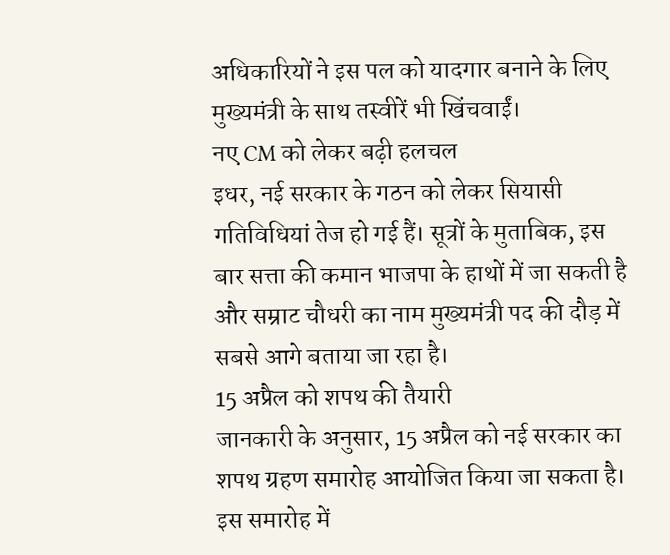अधिकारियों ने इस पल को यादगार बनाने के लिए मुख्यमंत्री के साथ तस्वीरें भी खिंचवाईं।
नए CM को लेकर बढ़ी हलचल
इधर, नई सरकार के गठन को लेकर सियासी गतिविधियां तेज हो गई हैं। सूत्रों के मुताबिक, इस बार सत्ता की कमान भाजपा के हाथों में जा सकती है और सम्राट चौधरी का नाम मुख्यमंत्री पद की दौड़ में सबसे आगे बताया जा रहा है।
15 अप्रैल को शपथ की तैयारी
जानकारी के अनुसार, 15 अप्रैल को नई सरकार का शपथ ग्रहण समारोह आयोजित किया जा सकता है। इस समारोह में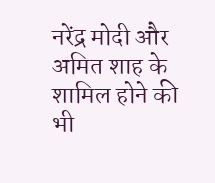नरेंद्र मोदी और अमित शाह के शामिल होने की भी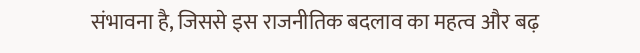संभावना है, जिससे इस राजनीतिक बदलाव का महत्व और बढ़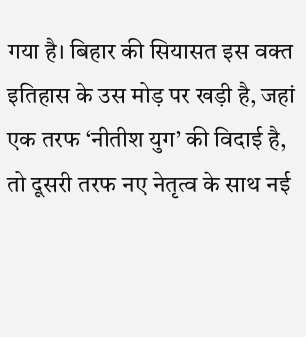गया है। बिहार की सियासत इस वक्त इतिहास के उस मोड़ पर खड़ी है, जहां एक तरफ ‘नीतीश युग’ की विदाई है, तो दूसरी तरफ नए नेतृत्व के साथ नई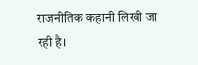राजनीतिक कहानी लिखी जा रही है।